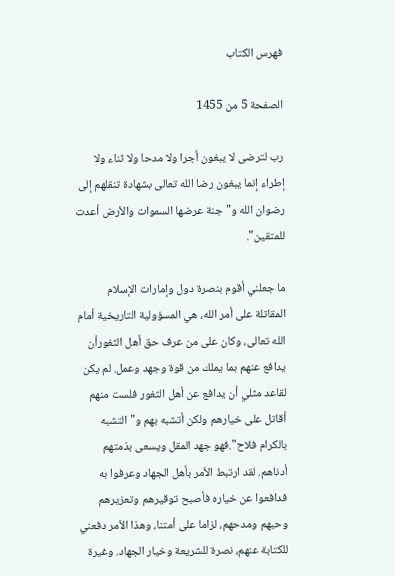فهرس الكتاب

الصفحة 5 من 1455

رب لترضى لا يبغون أجرا ولا مدحا ولا ثناء ولا إطراء إنما يبغون رضا الله تعالى بشهادة تنقلهم إلى رضوان الله و"جنة عرضها السموات والأرض أعدت للمتقين".

ما جعلني أقوم بنصرة دول وإمارات الإسلام المقاتلة على أمر الله، هي المسؤولية التاريخية أمام الله تعالى، وكان على من عرف حق أهل الثغورأن يدافع عنهم بما يملك من قوة وجهد وعمل. لم يكن لقاعد مثلي أن يدافع عن أهل الثغور فلست منهم أقاتل على خيارهم ولكن أتشبه بهم و"التشبه بالكرام فلاح".فهو جهد المقل ويسعى بذمتهم أدناهم. لقد ارتبط الأمر بأهل الجهاد وعرفوا به فدافعوا عن خياره فأصبح توقيرهم وتعزيرهم وحبهم ومدحهم، لزاما على أمتنا، وهذا الأمر دفعني للكتابة عنهم، نصرة للشريعة وخيار الجهاد. وغيرة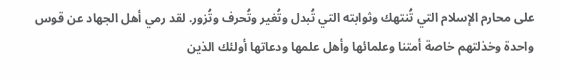على محارم الإسلام التي تُنتهك وثوابته التي تُبدل وتُغير وتُحرف وتُزور. لقد رمي أهل الجهاد عن قوس واحدة وخذلتهم خاصة أمتنا وعلمائها وأهل علمها ودعاتها أولئك الذين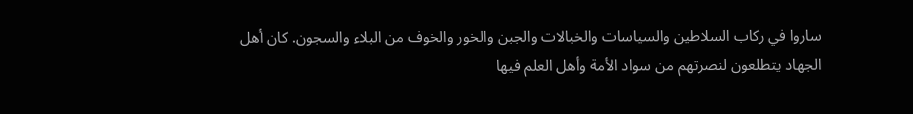ساروا في ركاب السلاطين والسياسات والخبالات والجبن والخور والخوف من البلاء والسجون. كان أهل الجهاد يتطلعون لنصرتهم من سواد الأمة وأهل العلم فيها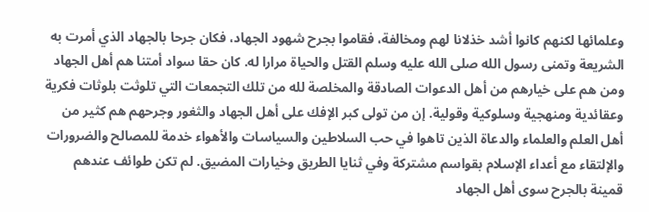وعلمائها لكنهم كانوا أشد خذلانا لهم ومخالفة، فقاموا بجرح شهود الجهاد، فكان جرحا بالجهاد الذي أمرت به الشريعة وتمنى رسول الله صلى الله عليه وسلم القتل والحياة مرارا له. كان حقا سواد أمتنا هم أهل الجهاد ومن هم على خيارهم من أهل الدعوات الصادقة والمخلصة لله من تلك التجمعات التي تلوثت بلوثات فكرية وعقائدية ومنهجية وسلوكية وقولية. إن من تولى كبر الإفك على أهل الجهاد والثغور وجرحهم هم كثير من أهل العلم والعلماء والدعاة الذين تاهوا في حب السلاطين والسياسات والأهواء خدمة للمصالح والضرورات والإلتقاء مع أعداء الإسلام بقواسم مشتركة وفي ثنايا الطريق وخيارات المضيق. لم تكن طوائف عندهم قمينة بالجرح سوى أهل الجهاد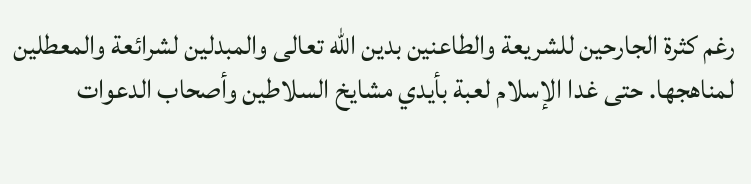رغم كثرة الجارحين للشريعة والطاعنين بدين الله تعالى والمبدلين لشرائعة والمعطلين لمناهجها. حتى غدا الإسلام لعبة بأيدي مشايخ السلاطين وأصحاب الدعوات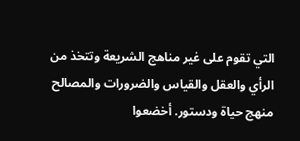التي تقوم على غير مناهج الشريعة وتتخذ من الرأي والعقل والقياس والضرورات والمصالح منهج حياة ودستور. أخضعوا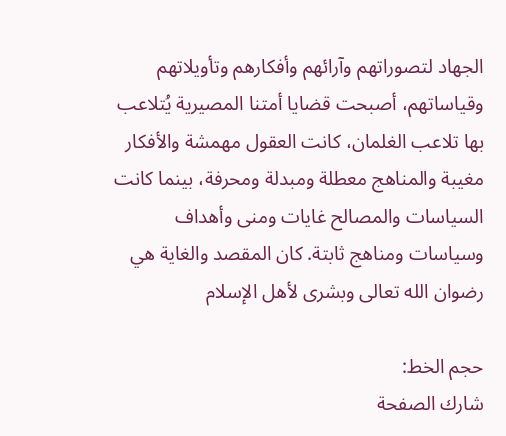الجهاد لتصوراتهم وآرائهم وأفكارهم وتأويلاتهم وقياساتهم، أصبحت قضايا أمتنا المصيرية يُتلاعب بها تلاعب الغلمان، كانت العقول مهمشة والأفكار مغيبة والمناهج معطلة ومبدلة ومحرفة، بينما كانت السياسات والمصالح غايات ومنى وأهداف وسياسات ومناهج ثابتة. كان المقصد والغاية هي رضوان الله تعالى وبشرى لأهل الإسلام

حجم الخط:
شارك الصفحة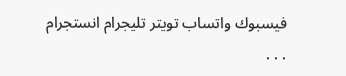فيسبوك واتساب تويتر تليجرام انستجرام
. . .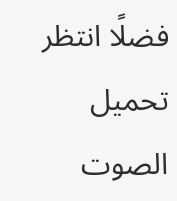فضلًا انتظر تحميل الصوت